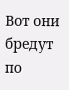Вот они бредут по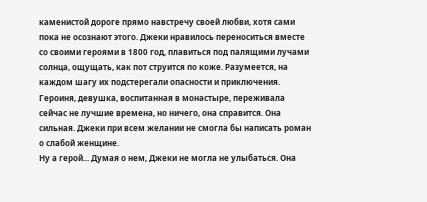каменистой дороге прямо навстречу своей любви, хотя сами пока не осознают этого. Джеки нравилось переноситься вместе со своими героями в 1800 год, плавиться под палящими лучами солнца, ощущать, как пот струится по коже. Разумеется, на каждом шагу их подстерегали опасности и приключения. Героиня, девушка, воспитанная в монастыре, переживала сейчас не лучшие времена, но ничего, она справится. Она сильная. Джеки при всем желании не смогла бы написать роман о слабой женщине.
Ну а герой... Думая о нем, Джеки не могла не улыбаться. Она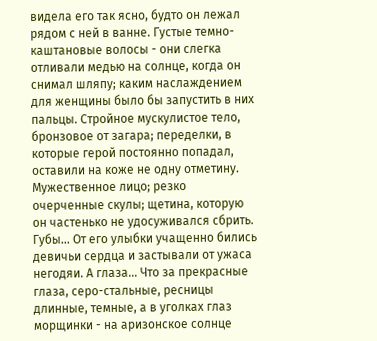видела его так ясно, будто он лежал рядом с ней в ванне. Густые темно-каштановые волосы - они слегка отливали медью на солнце, когда он снимал шляпу; каким наслаждением для женщины было бы запустить в них пальцы. Стройное мускулистое тело, бронзовое от загара; переделки, в которые герой постоянно попадал, оставили на коже не одну отметину. Мужественное лицо; резко очерченные скулы; щетина, которую он частенько не удосуживался сбрить. Губы... От его улыбки учащенно бились девичьи сердца и застывали от ужаса негодяи. А глаза... Что за прекрасные глаза, серо-стальные, ресницы длинные, темные, а в уголках глаз морщинки - на аризонское солнце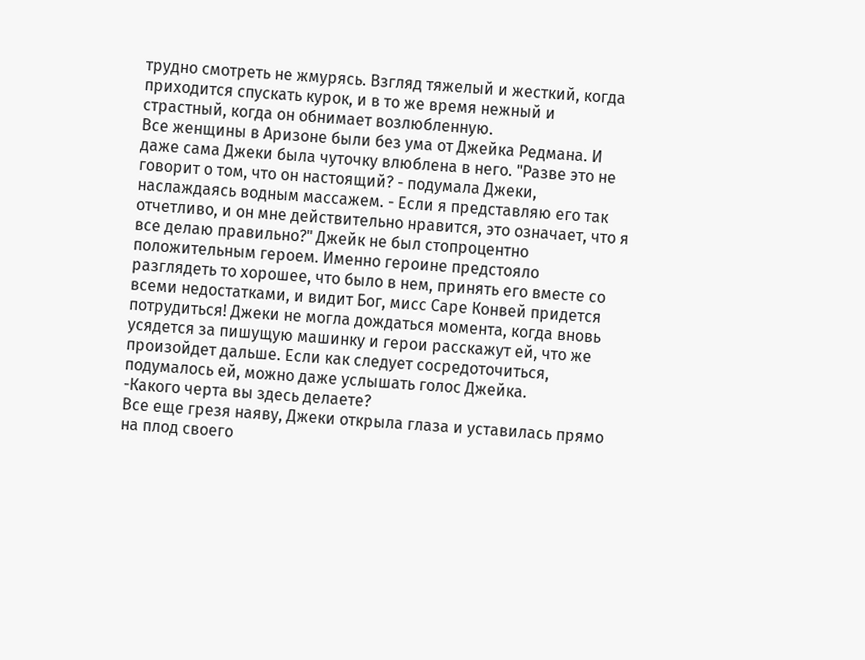трудно смотреть не жмурясь. Взгляд тяжелый и жесткий, когда приходится спускать курок, и в то же время нежный и страстный, когда он обнимает возлюбленную.
Все женщины в Аризоне были без ума от Джейка Редмана. И даже сама Джеки была чуточку влюблена в него. "Разве это не говорит о том, что он настоящий? - подумала Джеки, наслаждаясь водным массажем. - Если я представляю его так отчетливо, и он мне действительно нравится, это означает, что я все делаю правильно?" Джейк не был стопроцентно положительным героем. Именно героине предстояло разглядеть то хорошее, что было в нем, принять его вместе со всеми недостатками, и видит Бог, мисс Саре Конвей придется потрудиться! Джеки не могла дождаться момента, когда вновь усядется за пишущую машинку и герои расскажут ей, что же произойдет дальше. Если как следует сосредоточиться, подумалось ей, можно даже услышать голос Джейка.
-Какого черта вы здесь делаете?
Все еще грезя наяву, Джеки открыла глаза и уставилась прямо на плод своего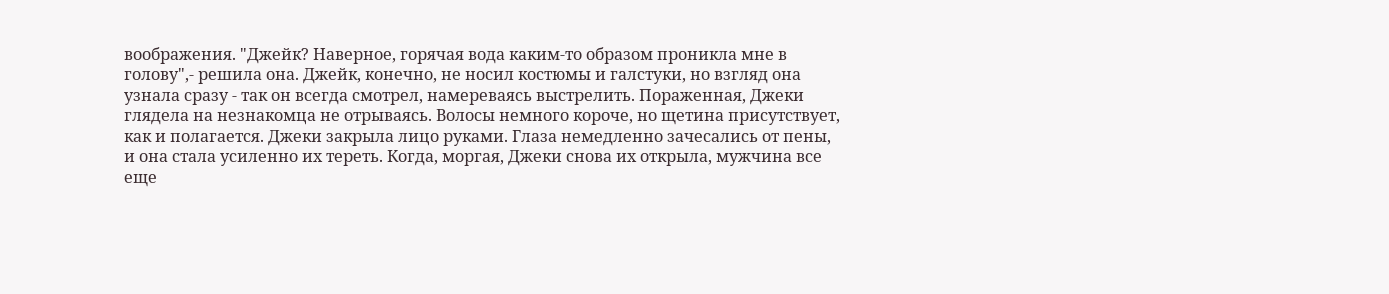воображения. "Джейк? Наверное, горячая вода каким-то образом проникла мне в голову",- решила она. Джейк, конечно, не носил костюмы и галстуки, но взгляд она узнала сразу - так он всегда смотрел, намереваясь выстрелить. Пораженная, Джеки глядела на незнакомца не отрываясь. Волосы немного короче, но щетина присутствует, как и полагается. Джеки закрыла лицо руками. Глаза немедленно зачесались от пены, и она стала усиленно их тереть. Когда, моргая, Джеки снова их открыла, мужчина все еще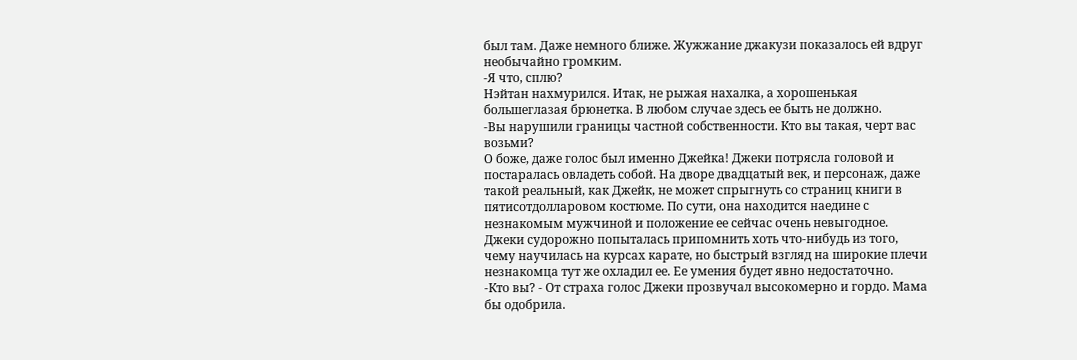был там. Даже немного ближе. Жужжание джакузи показалось ей вдруг необычайно громким.
-Я что, сплю?
Нэйтан нахмурился. Итак, не рыжая нахалка, а хорошенькая большеглазая брюнетка. В любом случае здесь ее быть не должно.
-Вы нарушили границы частной собственности. Кто вы такая, черт вас возьми?
О боже, даже голос был именно Джейка! Джеки потрясла головой и постаралась овладеть собой. На дворе двадцатый век, и персонаж, даже такой реальный, как Джейк, не может спрыгнуть со страниц книги в пятисотдолларовом костюме. По сути, она находится наедине с незнакомым мужчиной и положение ее сейчас очень невыгодное.
Джеки судорожно попыталась припомнить хоть что-нибудь из того, чему научилась на курсах карате, но быстрый взгляд на широкие плечи незнакомца тут же охладил ее. Ее умения будет явно недостаточно.
-Кто вы? - От страха голос Джеки прозвучал высокомерно и гордо. Мама бы одобрила.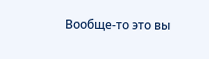Вообще-то это вы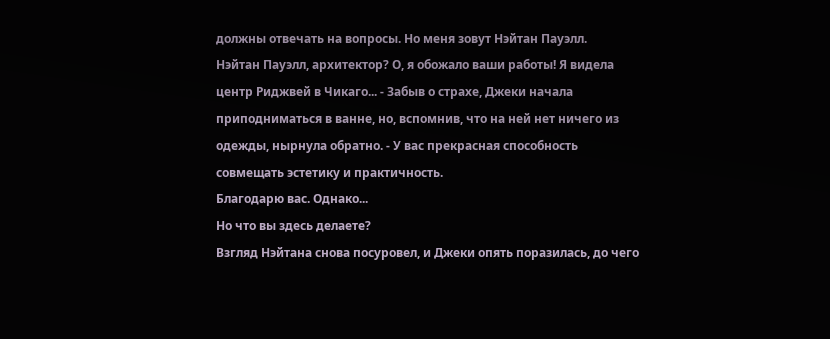должны отвечать на вопросы. Но меня зовут Нэйтан Пауэлл.
Нэйтан Пауэлл, архитектор? О, я обожало ваши работы! Я видела центр Риджвей в Чикаго... - Забыв о страхе, Джеки начала приподниматься в ванне, но, вспомнив, что на ней нет ничего из одежды, нырнула обратно. - У вас прекрасная способность совмещать эстетику и практичность.
Благодарю вас. Однако...
Но что вы здесь делаете?
Взгляд Нэйтана снова посуровел, и Джеки опять поразилась, до чего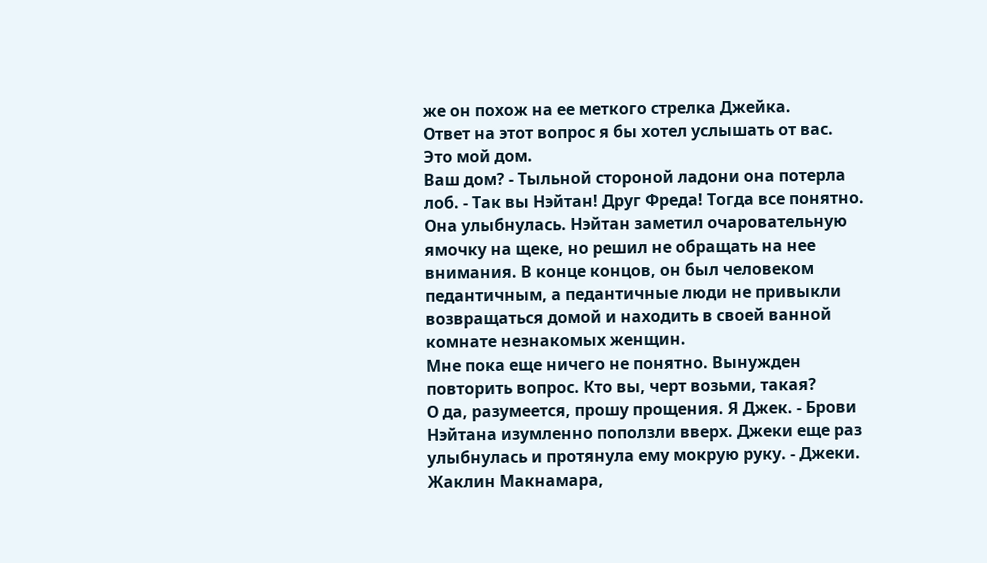же он похож на ее меткого стрелка Джейка.
Ответ на этот вопрос я бы хотел услышать от вас. Это мой дом.
Ваш дом? - Тыльной стороной ладони она потерла лоб. - Так вы Нэйтан! Друг Фреда! Тогда все понятно.
Она улыбнулась. Нэйтан заметил очаровательную ямочку на щеке, но решил не обращать на нее внимания. В конце концов, он был человеком педантичным, а педантичные люди не привыкли возвращаться домой и находить в своей ванной комнате незнакомых женщин.
Мне пока еще ничего не понятно. Вынужден повторить вопрос. Кто вы, черт возьми, такая?
О да, разумеется, прошу прощения. Я Джек. - Брови Нэйтана изумленно поползли вверх. Джеки еще раз улыбнулась и протянула ему мокрую руку. - Джеки. Жаклин Макнамара,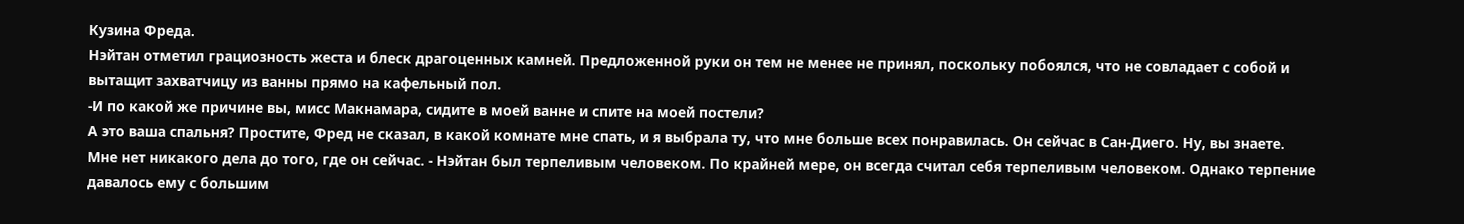Кузина Фреда.
Нэйтан отметил грациозность жеста и блеск драгоценных камней. Предложенной руки он тем не менее не принял, поскольку побоялся, что не совладает с собой и вытащит захватчицу из ванны прямо на кафельный пол.
-И по какой же причине вы, мисс Макнамара, сидите в моей ванне и спите на моей постели?
А это ваша спальня? Простите, Фред не сказал, в какой комнате мне спать, и я выбрала ту, что мне больше всех понравилась. Он сейчас в Сан-Диего. Ну, вы знаете.
Мне нет никакого дела до того, где он сейчас. - Нэйтан был терпеливым человеком. По крайней мере, он всегда считал себя терпеливым человеком. Однако терпение давалось ему с большим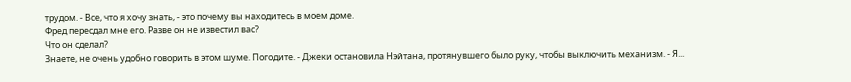трудом. - Все, что я хочу знать, - это почему вы находитесь в моем доме.
Фред пересдал мне его. Разве он не известил вас?
Что он сделал?
Знаете, не очень удобно говорить в этом шуме. Погодите. - Джеки остановила Нэйтана, протянувшего было руку, чтобы выключить механизм. - Я...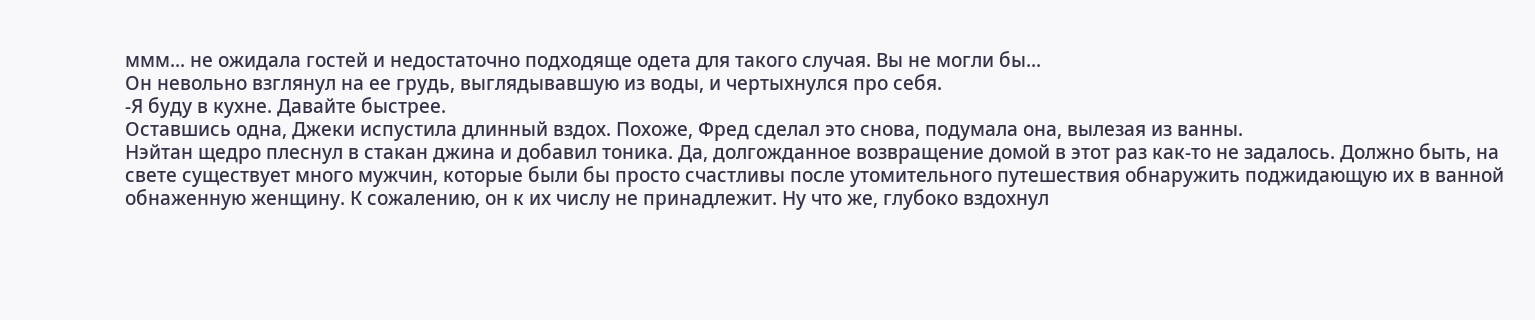ммм... не ожидала гостей и недостаточно подходяще одета для такого случая. Вы не могли бы...
Он невольно взглянул на ее грудь, выглядывавшую из воды, и чертыхнулся про себя.
-Я буду в кухне. Давайте быстрее.
Оставшись одна, Джеки испустила длинный вздох. Похоже, Фред сделал это снова, подумала она, вылезая из ванны.
Нэйтан щедро плеснул в стакан джина и добавил тоника. Да, долгожданное возвращение домой в этот раз как-то не задалось. Должно быть, на свете существует много мужчин, которые были бы просто счастливы после утомительного путешествия обнаружить поджидающую их в ванной обнаженную женщину. К сожалению, он к их числу не принадлежит. Ну что же, глубоко вздохнул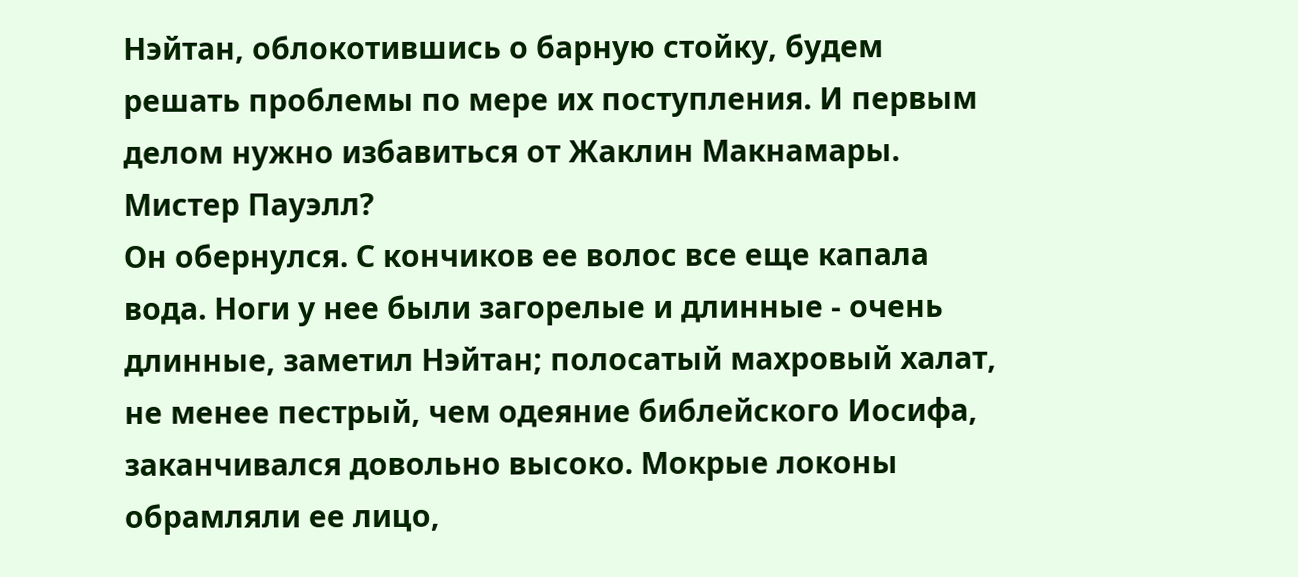Нэйтан, облокотившись о барную стойку, будем решать проблемы по мере их поступления. И первым делом нужно избавиться от Жаклин Макнамары.
Мистер Пауэлл?
Он обернулся. С кончиков ее волос все еще капала вода. Ноги у нее были загорелые и длинные - очень длинные, заметил Нэйтан; полосатый махровый халат, не менее пестрый, чем одеяние библейского Иосифа, заканчивался довольно высоко. Мокрые локоны обрамляли ее лицо,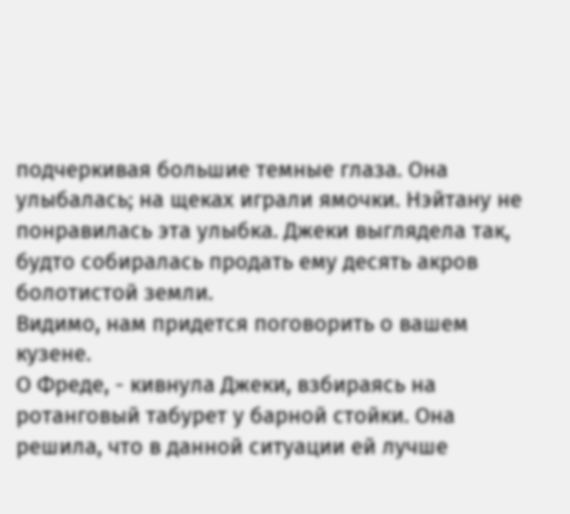подчеркивая большие темные глаза. Она улыбалась; на щеках играли ямочки. Нэйтану не понравилась эта улыбка. Джеки выглядела так, будто собиралась продать ему десять акров болотистой земли.
Видимо, нам придется поговорить о вашем кузене.
О Фреде, - кивнула Джеки, взбираясь на ротанговый табурет у барной стойки. Она решила, что в данной ситуации ей лучше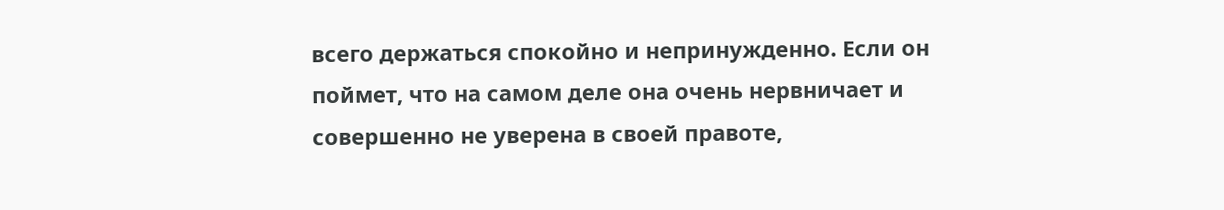всего держаться спокойно и непринужденно. Если он поймет, что на самом деле она очень нервничает и совершенно не уверена в своей правоте,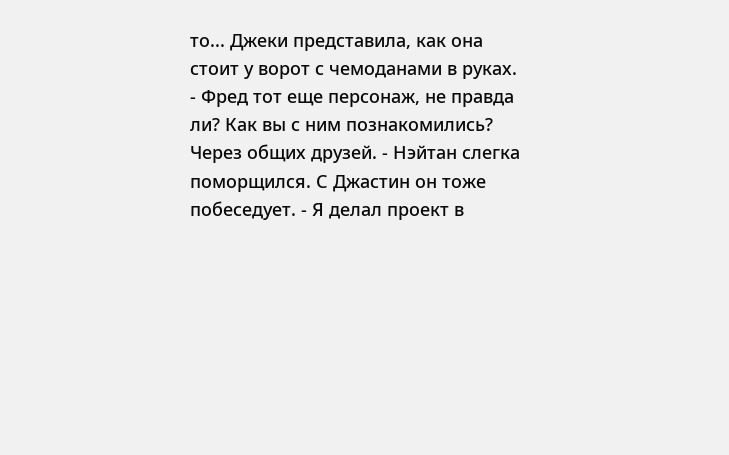то... Джеки представила, как она стоит у ворот с чемоданами в руках. - Фред тот еще персонаж, не правда ли? Как вы с ним познакомились?
Через общих друзей. - Нэйтан слегка поморщился. С Джастин он тоже побеседует. - Я делал проект в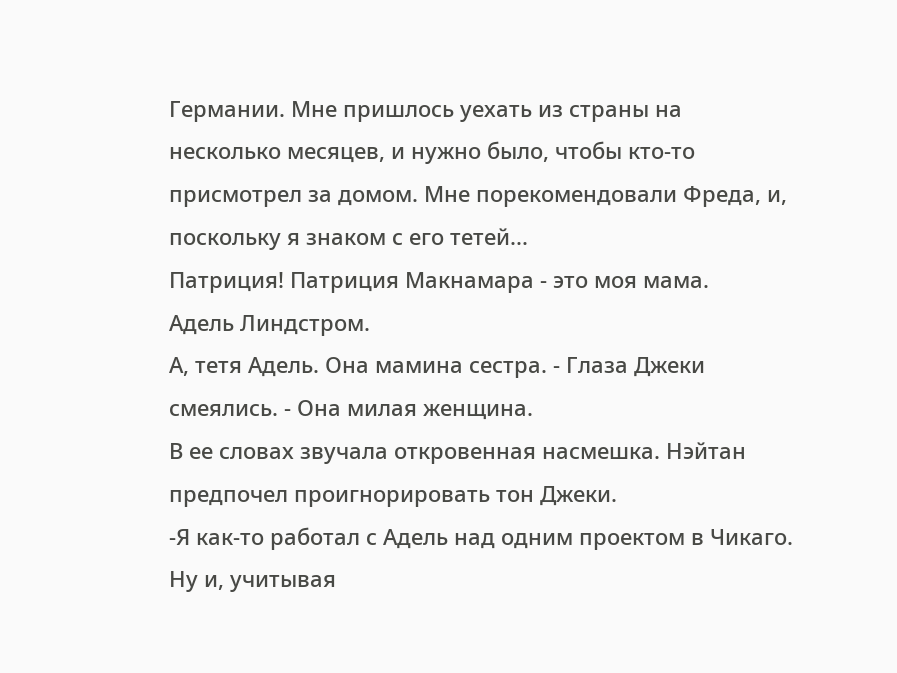Германии. Мне пришлось уехать из страны на несколько месяцев, и нужно было, чтобы кто-то присмотрел за домом. Мне порекомендовали Фреда, и, поскольку я знаком с его тетей...
Патриция! Патриция Макнамара - это моя мама.
Адель Линдстром.
А, тетя Адель. Она мамина сестра. - Глаза Джеки смеялись. - Она милая женщина.
В ее словах звучала откровенная насмешка. Нэйтан предпочел проигнорировать тон Джеки.
-Я как-то работал с Адель над одним проектом в Чикаго. Ну и, учитывая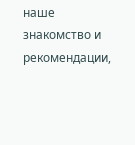наше
знакомство и рекомендации,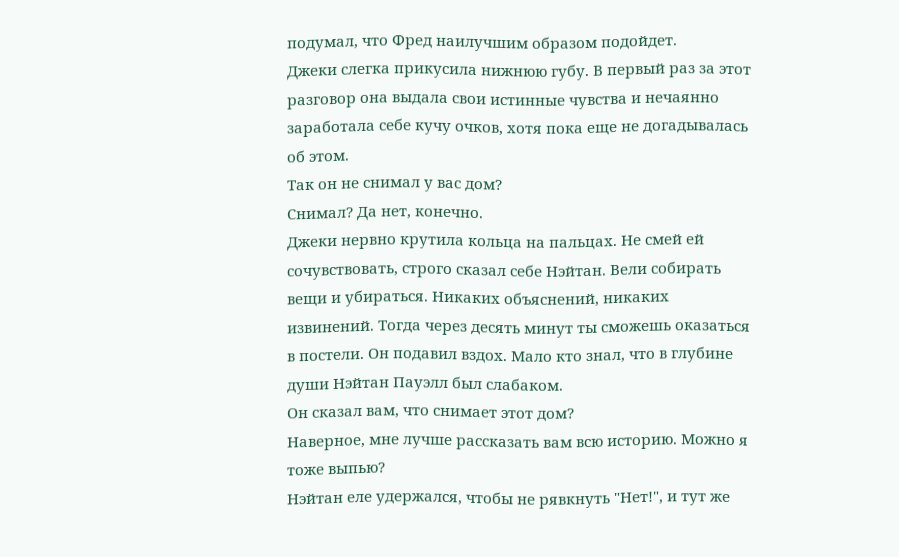подумал, что Фред наилучшим образом подойдет.
Джеки слегка прикусила нижнюю губу. В первый раз за этот разговор она выдала свои истинные чувства и нечаянно заработала себе кучу очков, хотя пока еще не догадывалась об этом.
Так он не снимал у вас дом?
Снимал? Да нет, конечно.
Джеки нервно крутила кольца на пальцах. Не смей ей сочувствовать, строго сказал себе Нэйтан. Вели собирать вещи и убираться. Никаких объяснений, никаких извинений. Тогда через десять минут ты сможешь оказаться в постели. Он подавил вздох. Мало кто знал, что в глубине души Нэйтан Пауэлл был слабаком.
Он сказал вам, что снимает этот дом?
Наверное, мне лучше рассказать вам всю историю. Можно я тоже выпью?
Нэйтан еле удержался, чтобы не рявкнуть "Нет!", и тут же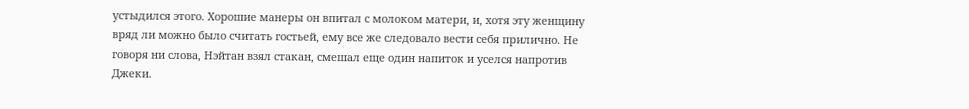устыдился этого. Хорошие манеры он впитал с молоком матери, и, хотя эту женщину вряд ли можно было считать гостьей, ему все же следовало вести себя прилично. Не говоря ни слова, Нэйтан взял стакан, смешал еще один напиток и уселся напротив Джеки.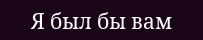Я был бы вам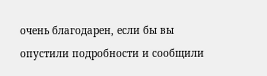очень благодарен, если бы вы опустили подробности и сообщили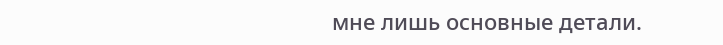мне лишь основные детали.